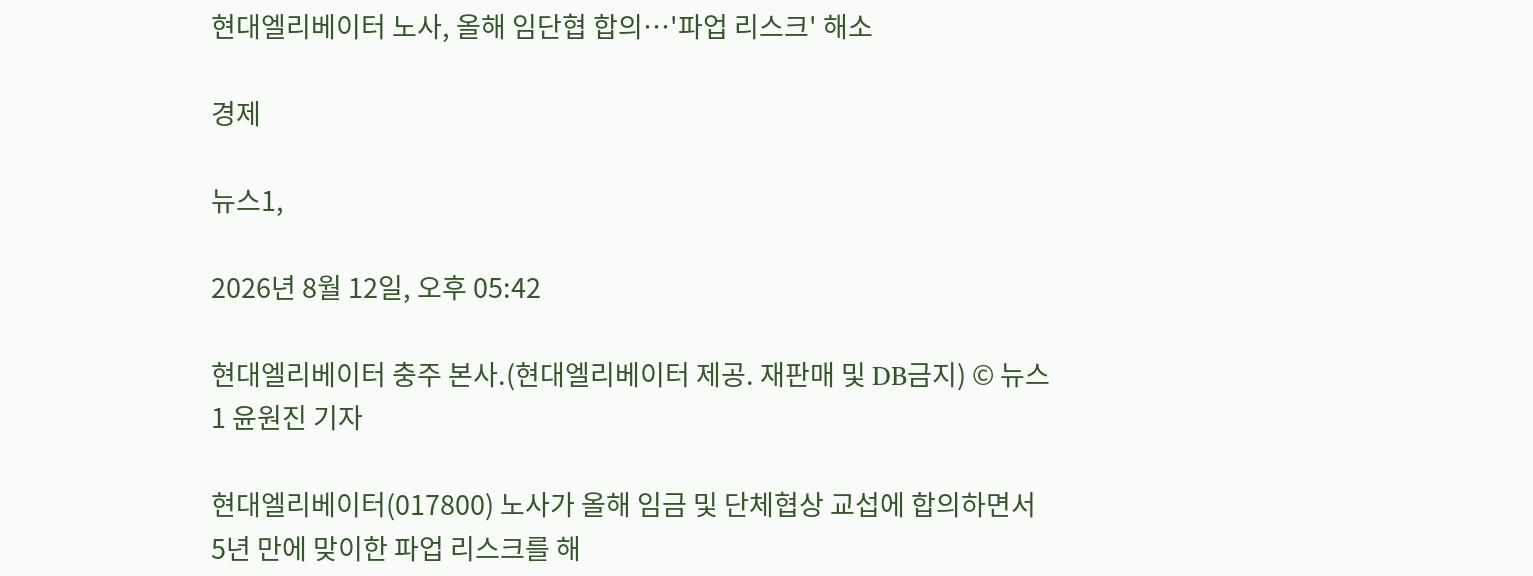현대엘리베이터 노사, 올해 임단협 합의…'파업 리스크' 해소

경제

뉴스1,

2026년 8월 12일, 오후 05:42

현대엘리베이터 충주 본사.(현대엘리베이터 제공. 재판매 및 DB금지) © 뉴스1 윤원진 기자

현대엘리베이터(017800) 노사가 올해 임금 및 단체협상 교섭에 합의하면서 5년 만에 맞이한 파업 리스크를 해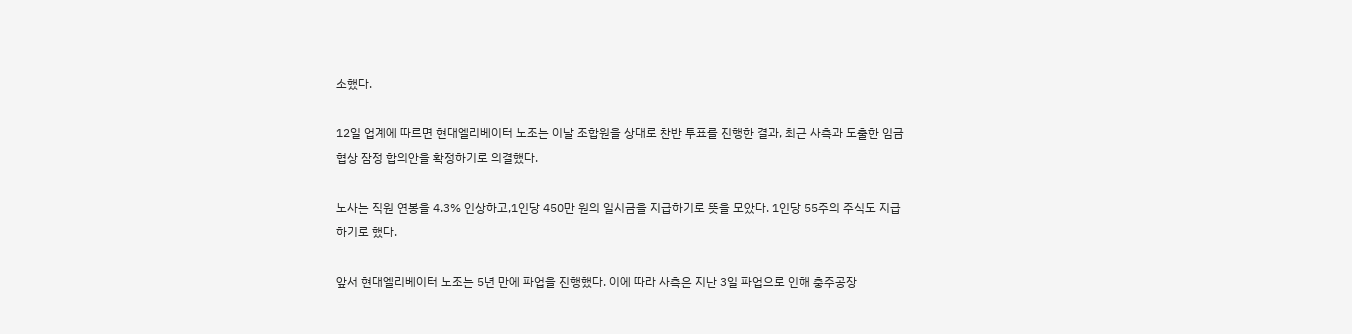소했다.

12일 업계에 따르면 현대엘리베이터 노조는 이날 조합원을 상대로 찬반 투표를 진행한 결과, 최근 사측과 도출한 임금협상 잠정 합의안을 확정하기로 의결했다.

노사는 직원 연봉을 4.3% 인상하고,1인당 450만 원의 일시금을 지급하기로 뜻을 모았다. 1인당 55주의 주식도 지급하기로 했다.

앞서 현대엘리베이터 노조는 5년 만에 파업을 진행했다. 이에 따라 사측은 지난 3일 파업으로 인해 충주공장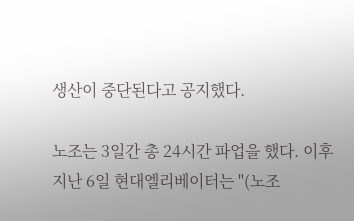생산이 중단된다고 공지했다.

노조는 3일간 총 24시간 파업을 했다. 이후 지난 6일 현대엘리베이터는 "(노조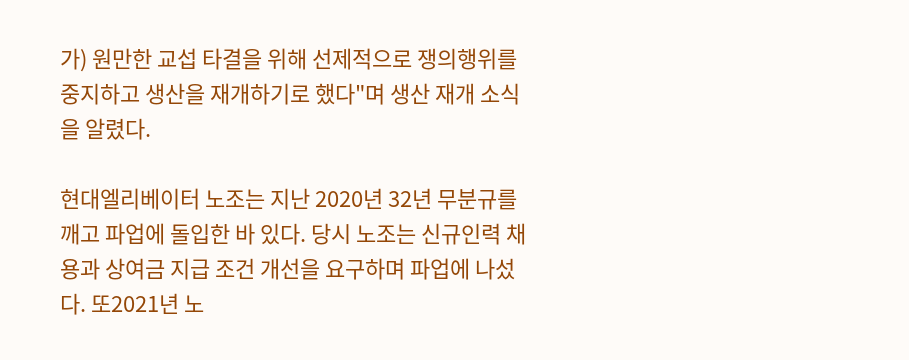가) 원만한 교섭 타결을 위해 선제적으로 쟁의행위를 중지하고 생산을 재개하기로 했다"며 생산 재개 소식을 알렸다.

현대엘리베이터 노조는 지난 2020년 32년 무분규를 깨고 파업에 돌입한 바 있다. 당시 노조는 신규인력 채용과 상여금 지급 조건 개선을 요구하며 파업에 나섰다. 또2021년 노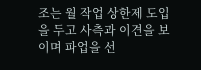조는 월 작업 상한제 도입을 두고 사측과 이견을 보이며 파업을 선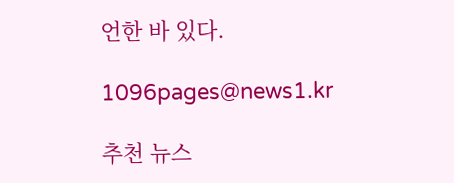언한 바 있다.

1096pages@news1.kr

추천 뉴스